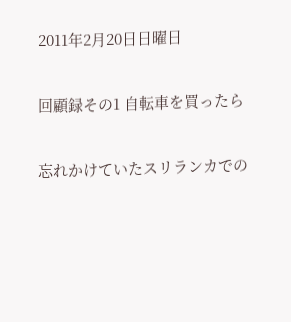2011年2月20日日曜日

回顧録その1 自転車を買ったら

忘れかけていたスリランカでの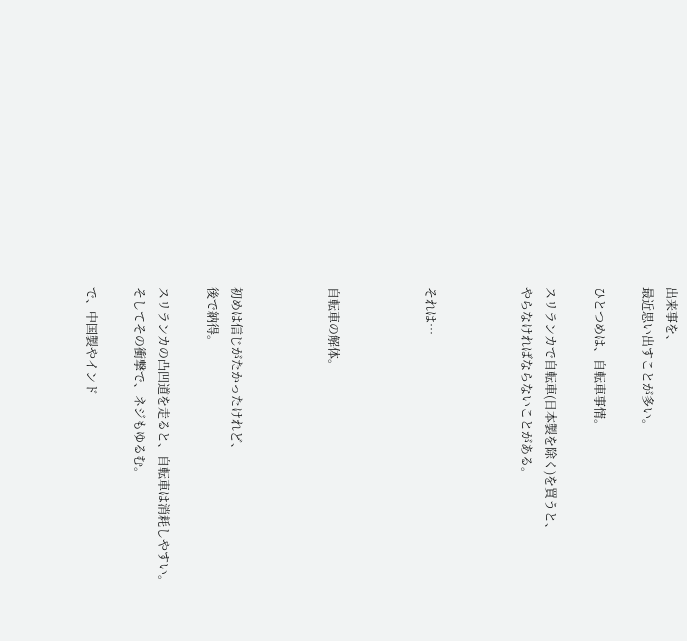出来事を、
最近思い出すことが多い。

ひとつめは、自転車事情。

スリランカで自転車(日本製を除く)を買うと、
やらなければならないことがある。



それは…



自転車の解体。



初めは信じがたかったけれど、
後で納得。

スリランカの凸凹道を走ると、自転車は消耗しやすい。
そしてその衝撃で、ネジもゆるむ。

で、中国製やインド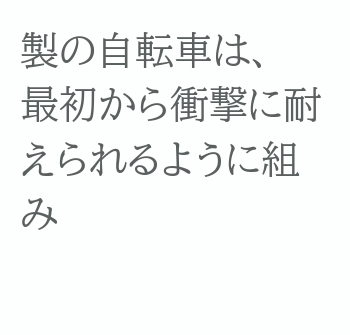製の自転車は、
最初から衝撃に耐えられるように組み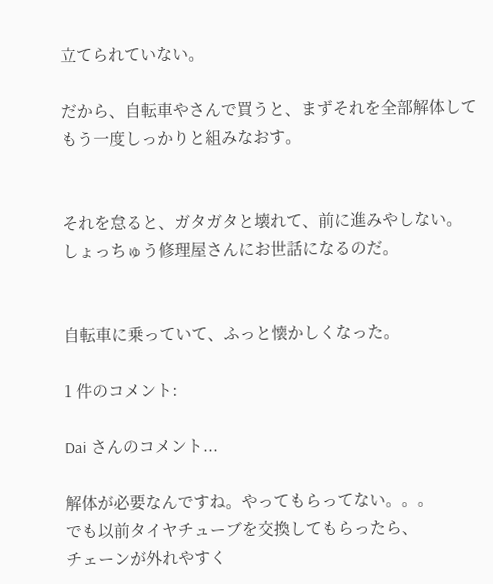立てられていない。

だから、自転車やさんで買うと、まずそれを全部解体して
もう一度しっかりと組みなおす。


それを怠ると、ガタガタと壊れて、前に進みやしない。
しょっちゅう修理屋さんにお世話になるのだ。


自転車に乗っていて、ふっと懐かしくなった。

1 件のコメント:

Dai さんのコメント...

解体が必要なんですね。やってもらってない。。。
でも以前タイヤチューブを交換してもらったら、
チェーンが外れやすく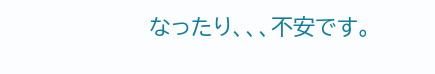なったり、、、不安です。